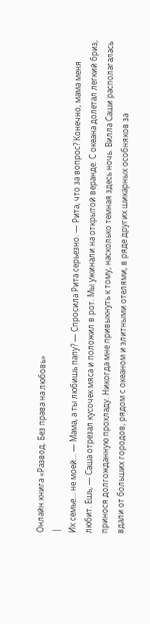Онлайн книга «Развод. Без права на любовь»
|
Их семье… не моей… — Мама, а ты любишь папу? — Спросила Рита серьезно. — Рита, что за вопрос? Конечно, мама меня любит. Ешь, — Саша отрезал кусочек мяса и положил в рот. Мы ужинали на открытой веранде. С океана долетал легкий бриз, принося долгожданную прохладу. Никогда мне привыкнуть к тому, насколько темная здесь ночь. Вилла Саши располагалась вдали от больших городов, рядом с океаном и элитными отелями, в ряде других шикарных особняков за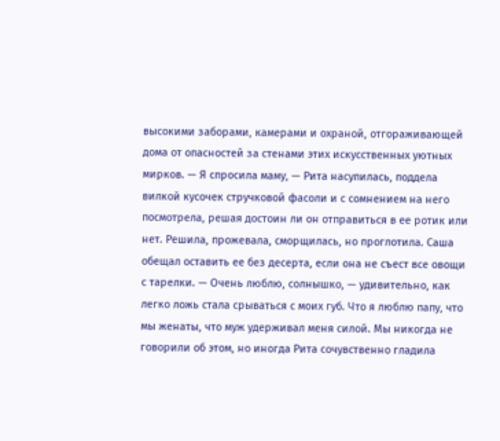высокими заборами, камерами и охраной, отгораживающей дома от опасностей за стенами этих искусственных уютных мирков. — Я спросила маму, — Рита насупилась, поддела вилкой кусочек стручковой фасоли и с сомнением на него посмотрела, решая достоин ли он отправиться в ее ротик или нет. Решила, прожевала, сморщилась, но проглотила. Саша обещал оставить ее без десерта, если она не съест все овощи с тарелки. — Очень люблю, солнышко, — удивительно, как легко ложь стала срываться с моих губ. Что я люблю папу, что мы женаты, что муж удерживал меня силой. Мы никогда не говорили об этом, но иногда Рита сочувственно гладила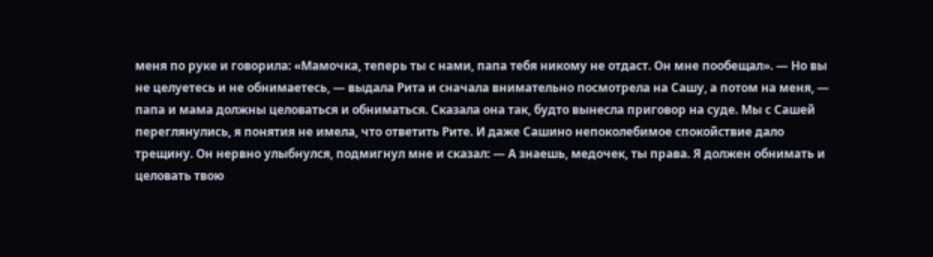меня по руке и говорила: «Мамочка, теперь ты с нами, папа тебя никому не отдаст. Он мне пообещал». — Но вы не целуетесь и не обнимаетесь, — выдала Рита и сначала внимательно посмотрела на Сашу, а потом на меня, — папа и мама должны целоваться и обниматься. Сказала она так, будто вынесла приговор на суде. Мы с Сашей переглянулись, я понятия не имела, что ответить Рите. И даже Сашино непоколебимое спокойствие дало трещину. Он нервно улыбнулся, подмигнул мне и сказал: — А знаешь, медочек, ты права. Я должен обнимать и целовать твою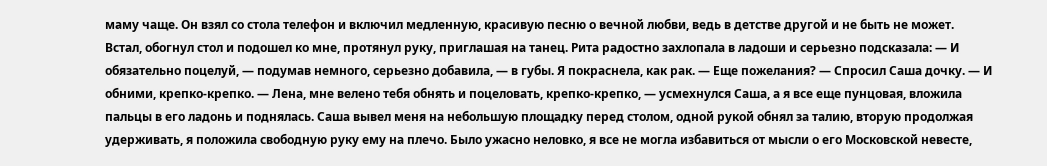маму чаще. Он взял со стола телефон и включил медленную, красивую песню о вечной любви, ведь в детстве другой и не быть не может. Встал, обогнул стол и подошел ко мне, протянул руку, приглашая на танец. Рита радостно захлопала в ладоши и серьезно подсказала: — И обязательно поцелуй, — подумав немного, серьезно добавила, — в губы. Я покраснела, как рак. — Еще пожелания? — Спросил Саша дочку. — И обними, крепко-крепко. — Лена, мне велено тебя обнять и поцеловать, крепко-крепко, — усмехнулся Саша, а я все еще пунцовая, вложила пальцы в его ладонь и поднялась. Саша вывел меня на небольшую площадку перед столом, одной рукой обнял за талию, вторую продолжая удерживать, я положила свободную руку ему на плечо. Было ужасно неловко, я все не могла избавиться от мысли о его Московской невесте,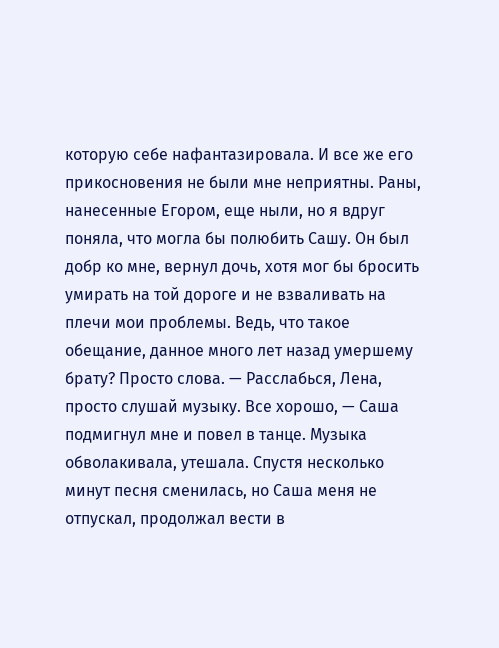которую себе нафантазировала. И все же его прикосновения не были мне неприятны. Раны, нанесенные Егором, еще ныли, но я вдруг поняла, что могла бы полюбить Сашу. Он был добр ко мне, вернул дочь, хотя мог бы бросить умирать на той дороге и не взваливать на плечи мои проблемы. Ведь, что такое обещание, данное много лет назад умершему брату? Просто слова. — Расслабься, Лена, просто слушай музыку. Все хорошо, — Саша подмигнул мне и повел в танце. Музыка обволакивала, утешала. Спустя несколько минут песня сменилась, но Саша меня не отпускал, продолжал вести в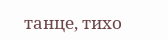танце, тихо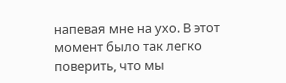напевая мне на ухо. В этот момент было так легко поверить, что мы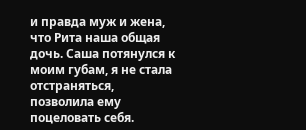и правда муж и жена, что Рита наша общая дочь. Саша потянулся к моим губам, я не стала отстраняться, позволила ему поцеловать себя.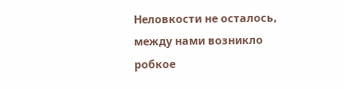Неловкости не осталось, между нами возникло робкое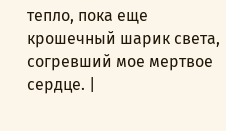тепло, пока еще крошечный шарик света, согревший мое мертвое сердце. |